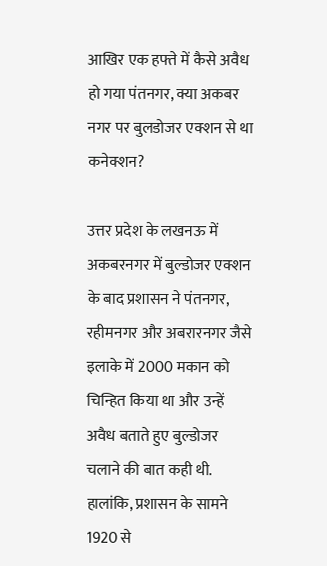आखिर एक हफ्ते में कैसे अवैध हो गया पंतनगर, क्या अकबर नगर पर बुलडोजर एक्शन से था कनेक्शन?

उत्तर प्रदेश के लखनऊ में अकबरनगर में बुल्डोजर एक्शन के बाद प्रशासन ने पंतनगर, रहीमनगर और अबरारनगर जैसे इलाके में 2000 मकान को चिन्हित किया था और उन्हें अवैध बताते हुए बुल्डोजर चलाने की बात कही थी. हालांकि, प्रशासन के सामने 1920 से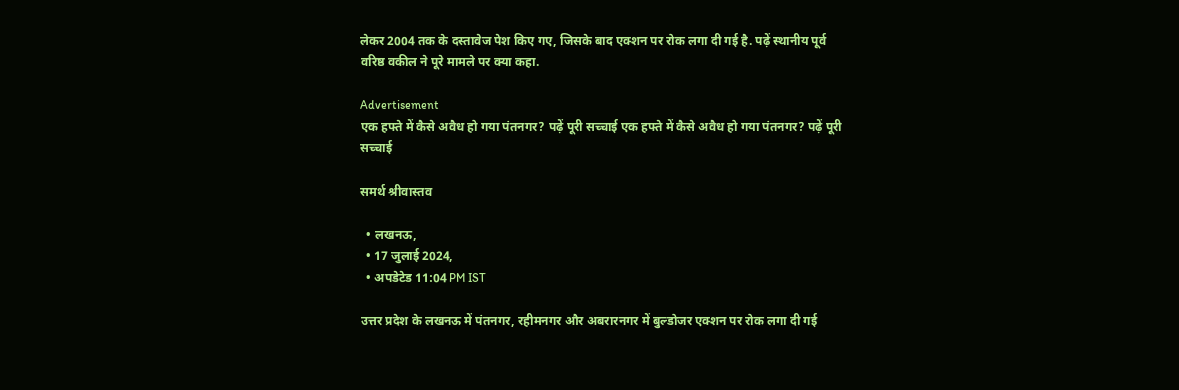लेकर 2004 तक के दस्तावेज पेश किए गए, जिसके बाद एक्शन पर रोक लगा दी गई है. पढ़ें स्थानीय पूर्व वरिष्ठ वकील ने पूरे मामले पर क्या कहा.

Advertisement
एक हफ्ते में कैसे अवैध हो गया पंतनगर? पढ़ें पूरी सच्चाई एक हफ्ते में कैसे अवैध हो गया पंतनगर? पढ़ें पूरी सच्चाई

समर्थ श्रीवास्तव

  • लखनऊ,
  • 17 जुलाई 2024,
  • अपडेटेड 11:04 PM IST

उत्तर प्रदेश के लखनऊ में पंतनगर, रहीमनगर और अबरारनगर में बुल्डोजर एक्शन पर रोक लगा दी गई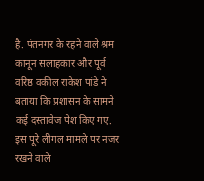है. पंतनगर के रहने वाले श्रम कानून सलाहकार और पूर्व वरिष्ठ वकील राकेश पांडे ने बताया कि प्रशासन के सामने कई दस्तावेज पेश किए गए. इस पूरे लीगल मामले पर नजर रखने वाले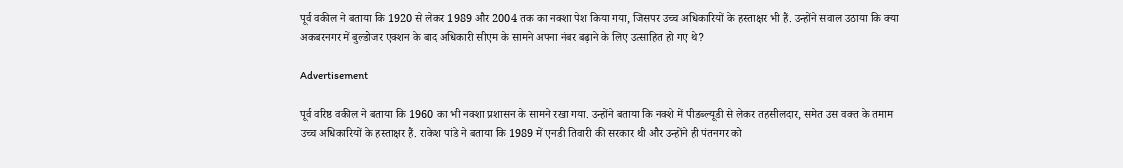पूर्व वकील ने बताया कि 1920 से लेकर 1989 और 2004 तक का नक्शा पेश किया गया, जिसपर उच्च अधिकारियों के हस्ताक्षर भी हैं. उन्होंने सवाल उठाया कि क्या अकबरनगर में बुल्डोजर एक्शन के बाद अधिकारी सीएम के सामने अपना नंबर बढ़ाने के लिए उत्साहित हो गए थे?

Advertisement

पूर्व वरिष्ठ वकील ने बताया कि 1960 का भी नक्शा प्रशासन के सामने रखा गया. उन्होंने बताया कि नक्शे में पीडब्ल्यूडी से लेकर तहसीलदार, समेत उस वक्त के तमाम उच्च अधिकारियों के हस्ताक्षर हैं. राकेश पांडे ने बताया कि 1989 में एनडी तिवारी की सरकार थी और उन्होंने ही पंतनगर को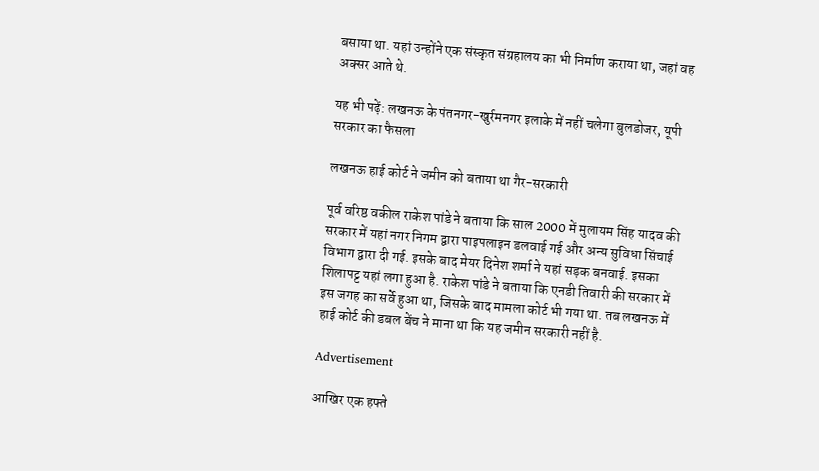बसाया था. यहां उन्होंने एक संस्कृत संग्रहालय का भी निर्माण कराया था, जहां वह अक्सर आते थे.

यह भी पढ़ें: लखनऊ के पंतनगर-खुर्रमनगर इलाके में नहीं चलेगा बुलडोजर, यूपी सरकार का फैसला

लखनऊ हाई कोर्ट ने जमीन को बताया था गैर-सरकारी

पूर्व वरिष्ठ वकील राकेश पांडे ने बताया कि साल 2000 में मुलायम सिंह यादव की सरकार में यहां नगर निगम द्वारा पाइपलाइन डलवाई गई और अन्य सुविधा सिंचाई विभाग द्वारा दी गई. इसके बाद मेयर दिनेश शर्मा ने यहां सड़क बनवाई. इसका शिलापट्ट यहां लगा हुआ है. राकेश पांडे ने बताया कि एनडी तिवारी की सरकार में इस जगह का सर्वे हुआ था, जिसके बाद मामला कोर्ट भी गया था. तब लखनऊ में हाई कोर्ट की डबल बेंच ने माना था कि यह जमीन सरकारी नहीं है.

Advertisement

आखिर एक हफ्ते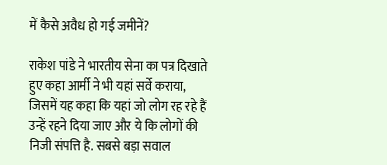में कैसे अवैध हो गई जमीनें?

राकेश पांडे ने भारतीय सेना का पत्र दिखाते हुए कहा आर्मी ने भी यहां सर्वे कराया, जिसमें यह कहा कि यहां जो लोग रह रहे हैं उन्हें रहने दिया जाए और ये कि लोगों की निजी संपत्ति है. सबसे बड़ा सवाल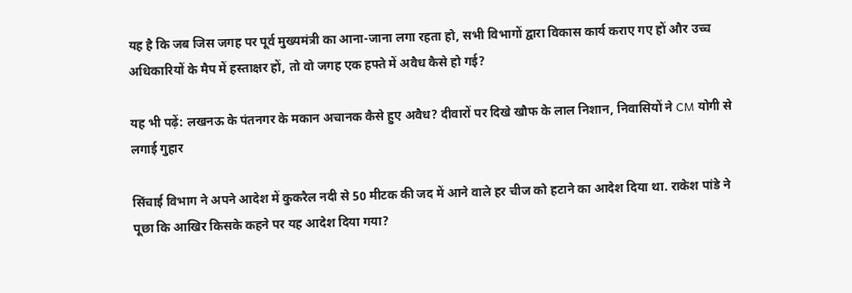यह है कि जब जिस जगह पर पूर्व मुख्यमंत्री का आना-जाना लगा रहता हो, सभी विभागों द्वारा विकास कार्य कराए गए हों और उच्च अधिकारियों के मैप में हस्ताक्षर हों, तो वो जगह एक हफ्ते में अवैध कैसे हो गई?

यह भी पढ़ें: लखनऊ के पंतनगर के मकान अचानक कैसे हुए अवैध? दीवारों पर दिखे खौफ के लाल निशान, निवासियों ने CM योगी से लगाई गुहार

सिंचाई विभाग ने अपने आदेश में कुकरैल नदी से 50 मीटक की जद में आने वाले हर चीज को हटाने का आदेश दिया था. राकेश पांडे ने पूछा कि आखिर किसके कहने पर यह आदेश दिया गया?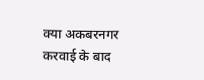क्या अकबरनगर करवाई के बाद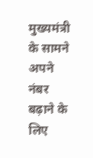मुख्यमंत्री के सामने अपने नंबर बढ़ाने के लिए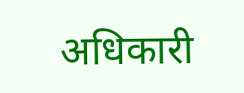अधिकारी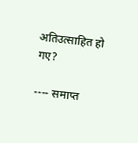अतिउत्साहित हो गए?

---- समाप्त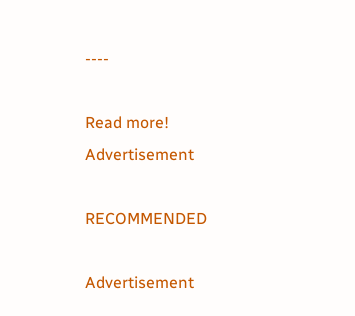----

Read more!
Advertisement

RECOMMENDED

Advertisement